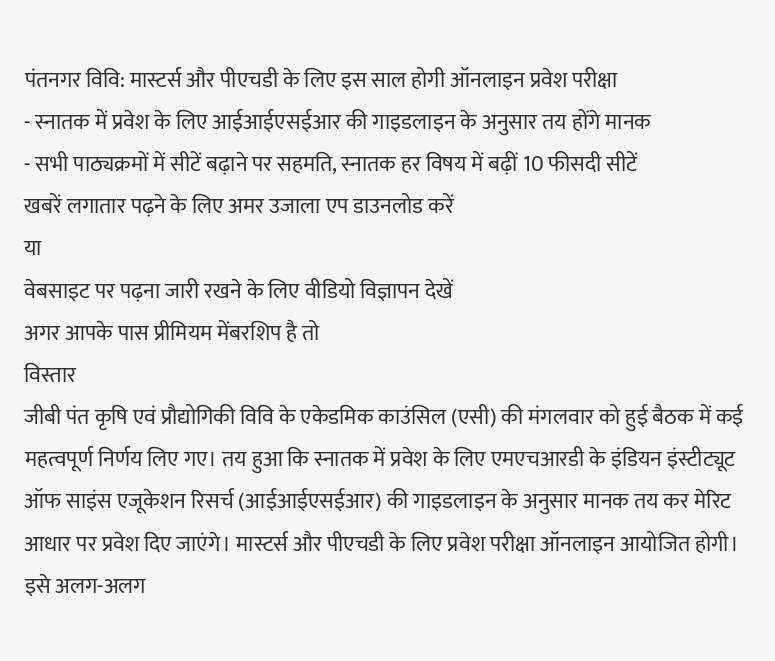पंतनगर विवि: मास्टर्स और पीएचडी के लिए इस साल होगी ऑनलाइन प्रवेश परीक्षा
- स्नातक में प्रवेश के लिए आईआईएसईआर की गाइडलाइन के अनुसार तय होंगे मानक
- सभी पाठ्यक्रमों में सीटें बढ़ाने पर सहमति, स्नातक हर विषय में बढ़ीं 10 फीसदी सीटें
खबरें लगातार पढ़ने के लिए अमर उजाला एप डाउनलोड करें
या
वेबसाइट पर पढ़ना जारी रखने के लिए वीडियो विज्ञापन देखें
अगर आपके पास प्रीमियम मेंबरशिप है तो
विस्तार
जीबी पंत कृषि एवं प्रौद्योगिकी विवि के एकेडमिक काउंसिल (एसी) की मंगलवार को हुई बैठक में कई महत्वपूर्ण निर्णय लिए गए। तय हुआ कि स्नातक में प्रवेश के लिए एमएचआरडी के इंडियन इंस्टीट्यूट ऑफ साइंस एजूकेशन रिसर्च (आईआईएसईआर) की गाइडलाइन के अनुसार मानक तय कर मेरिट आधार पर प्रवेश दिए जाएंगे। मास्टर्स और पीएचडी के लिए प्रवेश परीक्षा ऑनलाइन आयोजित होगी। इसे अलग-अलग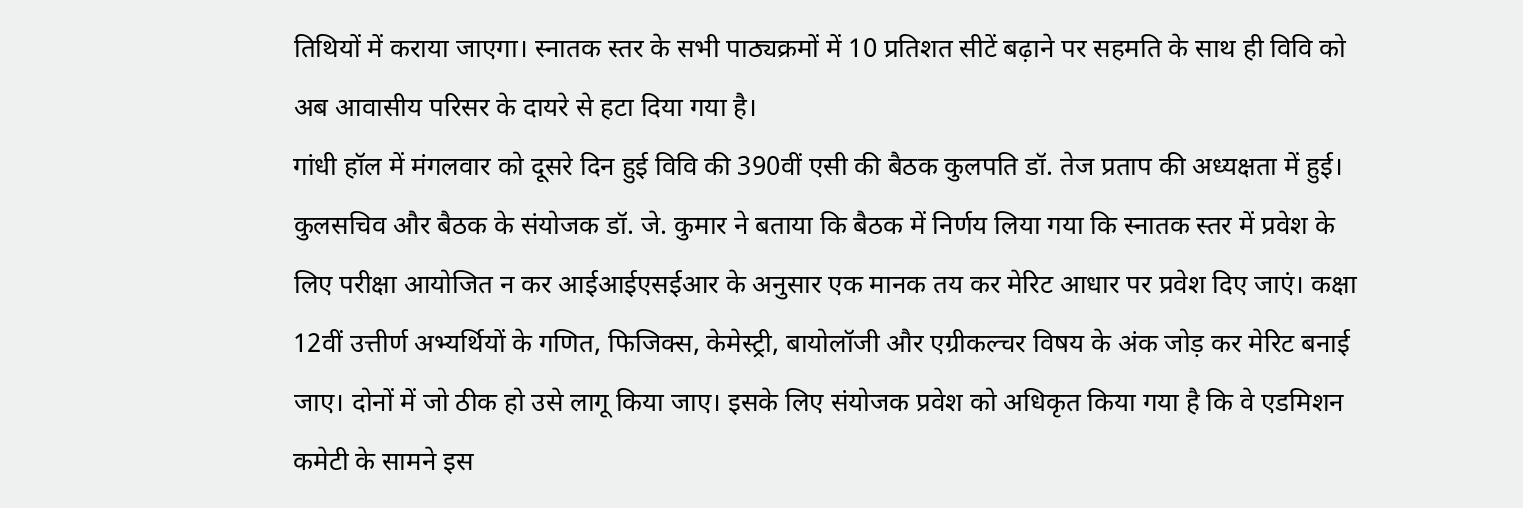तिथियों में कराया जाएगा। स्नातक स्तर के सभी पाठ्यक्रमों में 10 प्रतिशत सीटें बढ़ाने पर सहमति के साथ ही विवि को अब आवासीय परिसर के दायरे से हटा दिया गया है।
गांधी हॉल में मंगलवार को दूसरे दिन हुई विवि की 390वीं एसी की बैठक कुलपति डॉ. तेज प्रताप की अध्यक्षता में हुई। कुलसचिव और बैठक के संयोजक डॉ. जे. कुमार ने बताया कि बैठक में निर्णय लिया गया कि स्नातक स्तर में प्रवेश के लिए परीक्षा आयोजित न कर आईआईएसईआर के अनुसार एक मानक तय कर मेरिट आधार पर प्रवेश दिए जाएं। कक्षा 12वीं उत्तीर्ण अभ्यर्थियों के गणित, फिजिक्स, केमेस्ट्री, बायोलॉजी और एग्रीकल्चर विषय के अंक जोड़ कर मेरिट बनाई जाए। दोनों में जो ठीक हो उसे लागू किया जाए। इसके लिए संयोजक प्रवेश को अधिकृत किया गया है कि वे एडमिशन कमेटी के सामने इस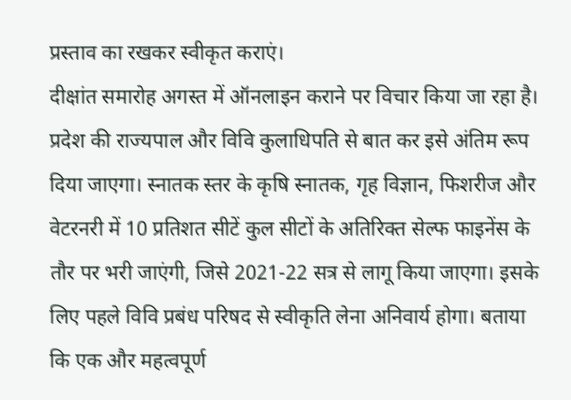प्रस्ताव का रखकर स्वीकृत कराएं।
दीक्षांत समारोह अगस्त में ऑनलाइन कराने पर विचार किया जा रहा है। प्रदेश की राज्यपाल और विवि कुलाधिपति से बात कर इसे अंतिम रूप दिया जाएगा। स्नातक स्तर के कृषि स्नातक, गृह विज्ञान, फिशरीज और वेटरनरी में 10 प्रतिशत सीटें कुल सीटों के अतिरिक्त सेल्फ फाइनेंस के तौर पर भरी जाएंगी, जिसे 2021-22 सत्र से लागू किया जाएगा। इसके लिए पहले विवि प्रबंध परिषद से स्वीकृति लेना अनिवार्य होगा। बताया कि एक और महत्वपूर्ण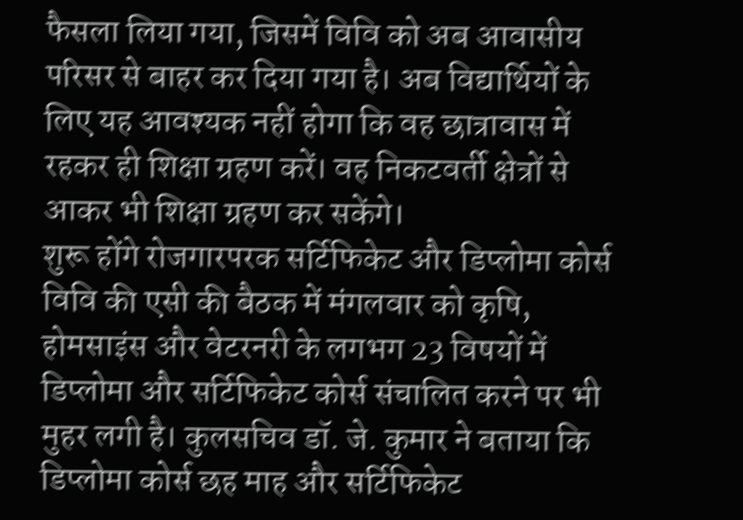फैसला लिया गया, जिसमें विवि को अब आवासीय परिसर से बाहर कर दिया गया है। अब विद्यार्थियों के लिए यह आवश्यक नहीं होगा कि वह छात्रावास में रहकर ही शिक्षा ग्रहण करें। वह निकटवर्ती क्षेत्रों से आकर भी शिक्षा ग्रहण कर सकेंगे।
शुरू होंगे रोजगारपरक सर्टिफिकेट और डिप्लोमा कोर्स
विवि की एसी की बैठक में मंगलवार को कृषि, होमसाइंस और वेटरनरी के लगभग 23 विषयों में डिप्लोमा और सर्टिफिकेट कोर्स संचालित करने पर भी मुहर लगी है। कुलसचिव डॉ. जे. कुमार ने बताया कि डिप्लोमा कोर्स छह माह और सर्टिफिकेट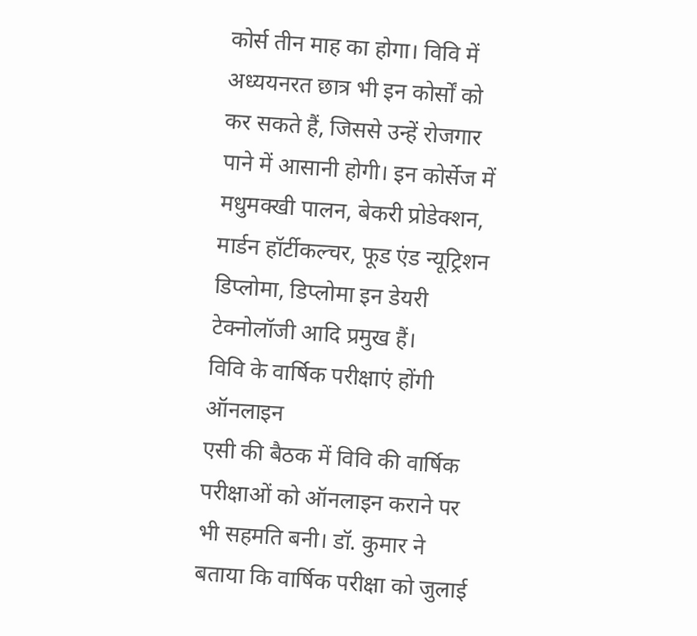कोर्स तीन माह का होगा। विवि में अध्ययनरत छात्र भी इन कोर्सों को कर सकते हैं, जिससे उन्हें रोजगार पाने में आसानी होगी। इन कोर्सेज में मधुमक्खी पालन, बेकरी प्रोडेक्शन, मार्डन हॉर्टीकल्चर, फूड एंड न्यूट्रिशन डिप्लोमा, डिप्लोमा इन डेयरी टेक्नोलॉजी आदि प्रमुख हैं।
विवि के वार्षिक परीक्षाएं होंगी ऑनलाइन
एसी की बैठक में विवि की वार्षिक परीक्षाओं को ऑनलाइन कराने पर भी सहमति बनी। डॉ. कुमार ने बताया कि वार्षिक परीक्षा को जुलाई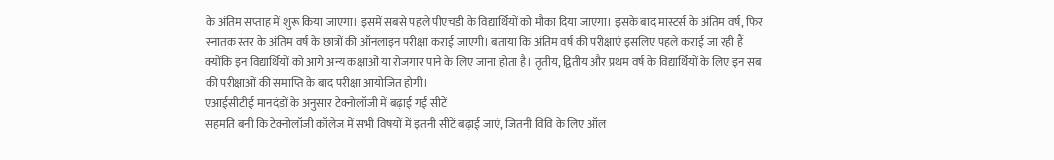के अंतिम सप्ताह में शुरू किया जाएगा। इसमें सबसे पहले पीएचडी के विद्यार्थियों को मौका दिया जाएगा। इसके बाद मास्टर्स के अंतिम वर्ष, फिर स्नातक स्तर के अंतिम वर्ष के छात्रों की ऑनलाइन परीक्षा कराई जाएगी। बताया कि अंतिम वर्ष की परीक्षाएं इसलिए पहले कराई जा रही हैं क्योंकि इन विद्यार्थियों को आगे अन्य कक्षाओं या रोजगार पाने के लिए जाना होता है। तृतीय, द्वितीय और प्रथम वर्ष के विद्यार्थियों के लिए इन सब की परीक्षाओं की समाप्ति के बाद परीक्षा आयोजित होगी।
एआईसीटीई मानदंडों के अनुसार टेक्नोलॉजी में बढ़ाई गईं सीटें
सहमति बनी कि टेक्नोलॉजी कॉलेज में सभी विषयों में इतनी सीटें बढ़ाई जाएं, जितनी विवि के लिए ऑल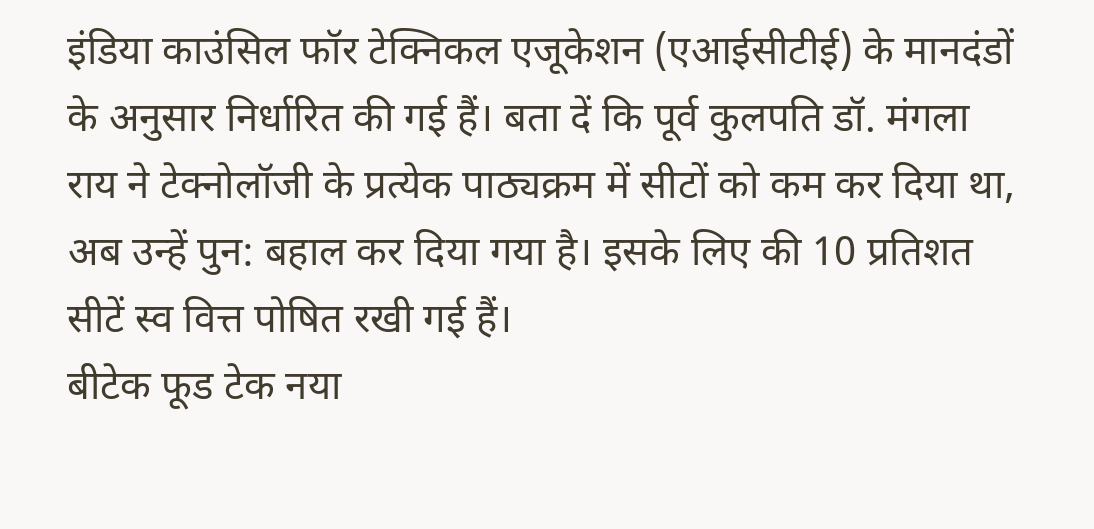इंडिया काउंसिल फॉर टेक्निकल एजूकेशन (एआईसीटीई) के मानदंडों के अनुसार निर्धारित की गई हैं। बता दें कि पूर्व कुलपति डॉ. मंगला राय ने टेक्नोलॉजी के प्रत्येक पाठ्यक्रम में सीटों को कम कर दिया था, अब उन्हें पुन: बहाल कर दिया गया है। इसके लिए की 10 प्रतिशत सीटें स्व वित्त पोषित रखी गई हैं।
बीटेक फूड टेक नया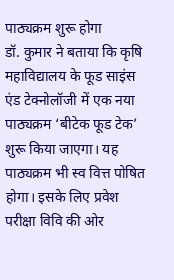पाठ्यक्रम शुरू होगा
डॉ. कुमार ने बताया कि कृषि महाविद्यालय के फूड साइंस एंड टेक्नोलॉजी में एक नया पाठ्यक्रम ‘बीटेक फूड टेक’ शुरू किया जाएगा। यह पाठ्यक्रम भी स्व वित्त पोषित होगा। इसके लिए प्रवेश परीक्षा विवि की ओर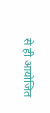से ही आयोजित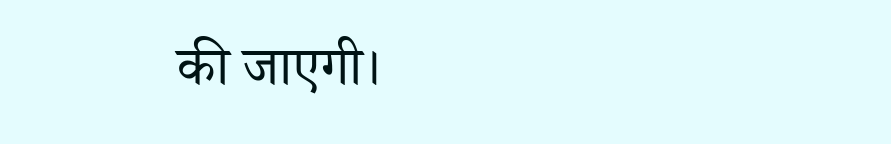की जाएगी।